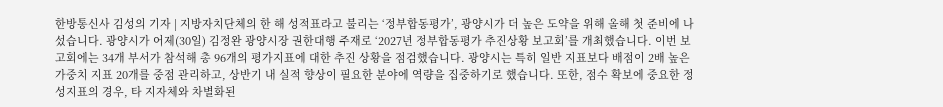한방통신사 김성의 기자 | 지방자치단체의 한 해 성적표라고 불리는 ‘정부합동평가’, 광양시가 더 높은 도약을 위해 올해 첫 준비에 나섰습니다. 광양시가 어제(30일) 김정완 광양시장 권한대행 주재로 ‘2027년 정부합동평가 추진상황 보고회’를 개최했습니다. 이번 보고회에는 34개 부서가 참석해 총 96개의 평가지표에 대한 추진 상황을 점검했습니다. 광양시는 특히 일반 지표보다 배점이 2배 높은 가중치 지표 20개를 중점 관리하고, 상반기 내 실적 향상이 필요한 분야에 역량을 집중하기로 했습니다. 또한, 점수 확보에 중요한 정성지표의 경우, 타 지자체와 차별화된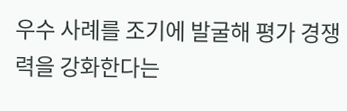우수 사례를 조기에 발굴해 평가 경쟁력을 강화한다는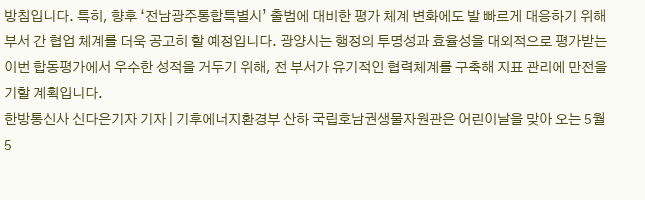방침입니다. 특히, 향후 ‘전남광주통합특별시’ 출범에 대비한 평가 체계 변화에도 발 빠르게 대응하기 위해 부서 간 협업 체계를 더욱 공고히 할 예정입니다. 광양시는 행정의 투명성과 효율성을 대외적으로 평가받는 이번 합동평가에서 우수한 성적을 거두기 위해, 전 부서가 유기적인 협력체계를 구축해 지표 관리에 만전을 기할 계획입니다.
한방통신사 신다은기자 기자 | 기후에너지환경부 산하 국립호남권생물자원관은 어린이날을 맞아 오는 5월 5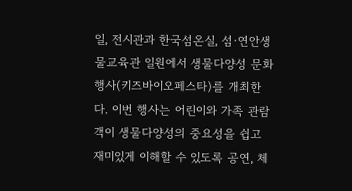일, 전시관과 한국섬온실, 섬·연안생물교육관 일원에서 생물다양성 문화행사(키즈바이오페스타)를 개최한다. 이번 행사는 어린이와 가족 관람객이 생물다양성의 중요성을 쉽고 재미있게 이해할 수 있도록 공연, 체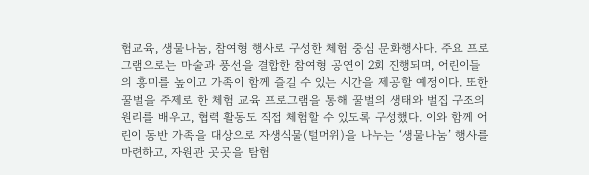험교육, 생물나눔, 참여형 행사로 구성한 체험 중심 문화행사다. 주요 프로그램으로는 마술과 풍선을 결합한 참여형 공연이 2회 진행되며, 어린이들의 흥미를 높이고 가족이 함께 즐길 수 있는 시간을 제공할 예정이다. 또한 꿀벌을 주제로 한 체험 교육 프로그램을 통해 꿀벌의 생태와 벌집 구조의 원리를 배우고, 협력 활동도 직접 체험할 수 있도록 구성했다. 이와 함께 어린이 동반 가족을 대상으로 자생식물(털머위)을 나누는 ‘생물나눔’ 행사를 마련하고, 자원관 곳곳을 탐험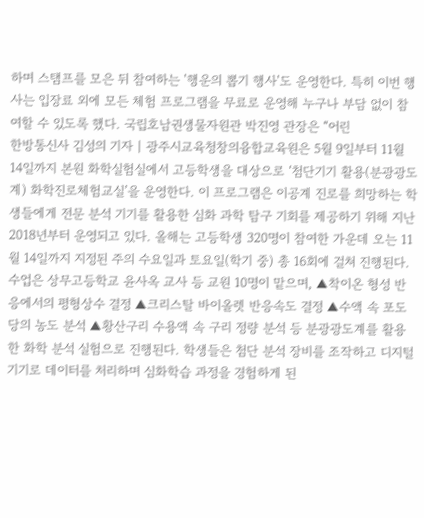하며 스탬프를 모은 뒤 참여하는 '행운의 뽑기 행사'도 운영한다. 특히 이번 행사는 입장료 외에 모든 체험 프로그램을 무료로 운영해 누구나 부담 없이 참여할 수 있도록 했다. 국립호남권생물자원관 박진영 관장은 “어린
한방통신사 김성의 기자 | 광주시교육청창의융합교육원은 5월 9일부터 11월 14일까지 본원 화학실험실에서 고등학생을 대상으로 ‘첨단기기 활용(분광광도계) 화학진로체험교실’을 운영한다. 이 프로그램은 이공계 진로를 희망하는 학생들에게 전문 분석 기기를 활용한 심화 과학 탐구 기회를 제공하기 위해 지난 2018년부터 운영되고 있다. 올해는 고등학생 320명이 참여한 가운데 오는 11월 14일까지 지정된 주의 수요일과 토요일(학기 중) 총 16회에 걸쳐 진행된다. 수업은 상무고등학교 윤사옥 교사 등 교원 10명이 맡으며, ▲착이온 형성 반응에서의 평형상수 결정 ▲크리스탈 바이올렛 반응속도 결정 ▲수액 속 포도당의 농도 분석 ▲황산구리 수용액 속 구리 정량 분석 등 분광광도계를 활용한 화학 분석 실험으로 진행된다. 학생들은 첨단 분석 장비를 조작하고 디지털 기기로 데이터를 처리하며 심화학습 과정을 경험하게 된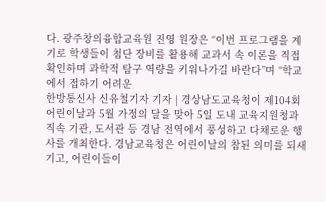다. 광주창의융합교육원 진영 원장은 “이번 프로그램을 계기로 학생들이 첨단 장비를 활용해 교과서 속 이론을 직접 확인하며 과학적 탐구 역량을 키워나가길 바란다”며 “학교에서 접하기 어려운
한방통신사 신유철기자 기자 | 경상남도교육청이 제104회 어린이날과 5월 가정의 달을 맞아 5일 도내 교육지원청과 직속 기관, 도서관 등 경남 전역에서 풍성하고 다채로운 행사를 개최한다. 경남교육청은 어린이날의 참된 의미를 되새기고, 어린이들이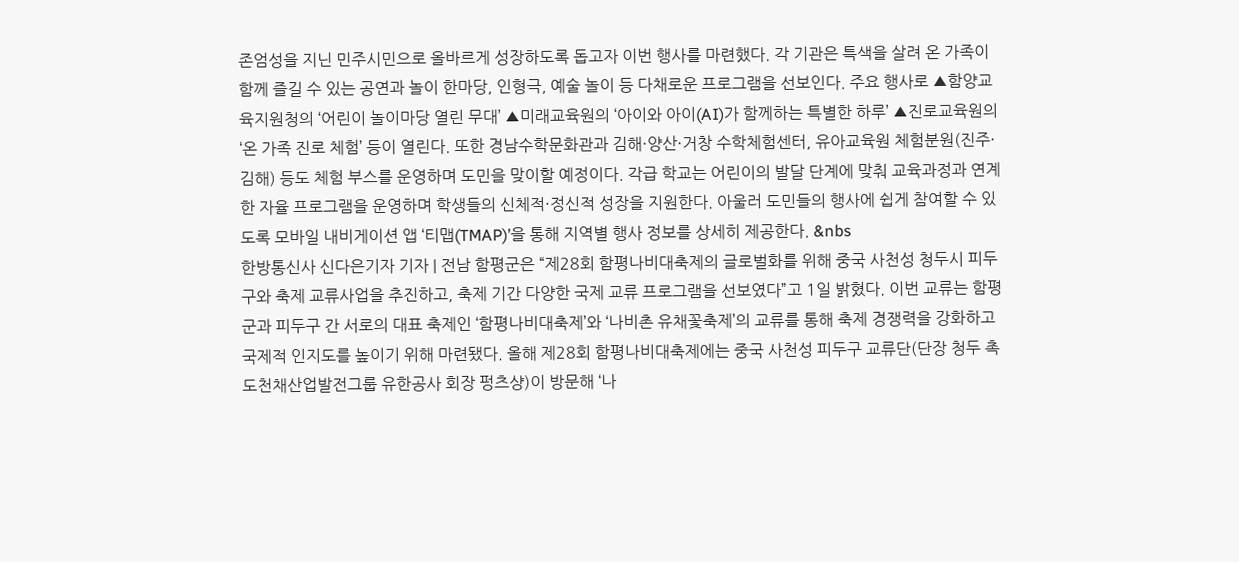존엄성을 지닌 민주시민으로 올바르게 성장하도록 돕고자 이번 행사를 마련했다. 각 기관은 특색을 살려 온 가족이 함께 즐길 수 있는 공연과 놀이 한마당, 인형극, 예술 놀이 등 다채로운 프로그램을 선보인다. 주요 행사로 ▲함양교육지원청의 ‘어린이 놀이마당 열린 무대’ ▲미래교육원의 ‘아이와 아이(AI)가 함께하는 특별한 하루’ ▲진로교육원의 ‘온 가족 진로 체험’ 등이 열린다. 또한 경남수학문화관과 김해·양산·거창 수학체험센터, 유아교육원 체험분원(진주·김해) 등도 체험 부스를 운영하며 도민을 맞이할 예정이다. 각급 학교는 어린이의 발달 단계에 맞춰 교육과정과 연계한 자율 프로그램을 운영하며 학생들의 신체적·정신적 성장을 지원한다. 아울러 도민들의 행사에 쉽게 참여할 수 있도록 모바일 내비게이션 앱 ‘티맵(TMAP)’을 통해 지역별 행사 정보를 상세히 제공한다. &nbs
한방통신사 신다은기자 기자 | 전남 함평군은 “제28회 함평나비대축제의 글로벌화를 위해 중국 사천성 청두시 피두구와 축제 교류사업을 추진하고, 축제 기간 다양한 국제 교류 프로그램을 선보였다”고 1일 밝혔다. 이번 교류는 함평군과 피두구 간 서로의 대표 축제인 ‘함평나비대축제’와 ‘나비촌 유채꽃축제’의 교류를 통해 축제 경쟁력을 강화하고 국제적 인지도를 높이기 위해 마련됐다. 올해 제28회 함평나비대축제에는 중국 사천성 피두구 교류단(단장 청두 촉도천채산업발전그룹 유한공사 회장 펑츠샹)이 방문해 ‘나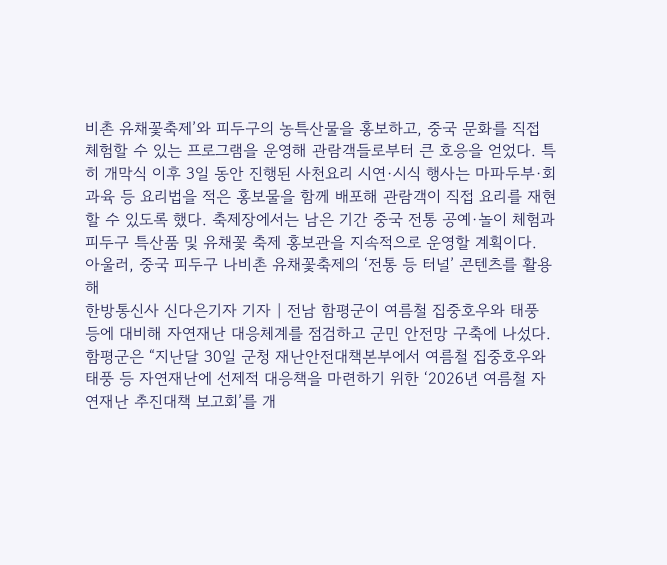비촌 유채꽃축제’와 피두구의 농특산물을 홍보하고, 중국 문화를 직접 체험할 수 있는 프로그램을 운영해 관람객들로부터 큰 호응을 얻었다. 특히 개막식 이후 3일 동안 진행된 사천요리 시연·시식 행사는 마파두부·회과육 등 요리법을 적은 홍보물을 함께 배포해 관람객이 직접 요리를 재현할 수 있도록 했다. 축제장에서는 남은 기간 중국 전통 공예·놀이 체험과 피두구 특산품 및 유채꽃 축제 홍보관을 지속적으로 운영할 계획이다. 아울러, 중국 피두구 나비촌 유채꽃축제의 ‘전통 등 터널’ 콘텐츠를 활용해
한방통신사 신다은기자 기자 | 전남 함평군이 여름철 집중호우와 태풍 등에 대비해 자연재난 대응체계를 점검하고 군민 안전망 구축에 나섰다. 함평군은 “지난달 30일 군청 재난안전대책본부에서 여름철 집중호우와 태풍 등 자연재난에 선제적 대응책을 마련하기 위한 ‘2026년 여름철 자연재난 추진대책 보고회’를 개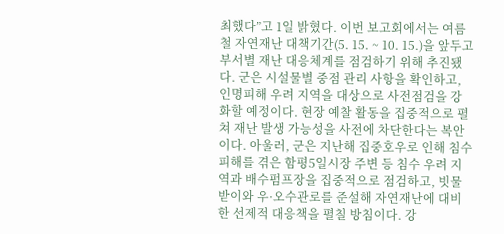최했다”고 1일 밝혔다. 이번 보고회에서는 여름철 자연재난 대책기간(5. 15. ~ 10. 15.)을 앞두고 부서별 재난 대응체계를 점검하기 위해 추진됐다. 군은 시설물별 중점 관리 사항을 확인하고, 인명피해 우려 지역을 대상으로 사전점검을 강화할 예정이다. 현장 예찰 활동을 집중적으로 펼쳐 재난 발생 가능성을 사전에 차단한다는 복안이다. 아울러, 군은 지난해 집중호우로 인해 침수 피해를 겪은 함평5일시장 주변 등 침수 우려 지역과 배수펌프장을 집중적으로 점검하고, 빗물받이와 우·오수관로를 준설해 자연재난에 대비한 선제적 대응책을 펼칠 방침이다. 강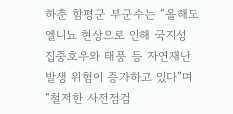하춘 함평군 부군수는 “올해도 엘니뇨 현상으로 인해 국지성 집중호우와 태풍 등 자연재난 발생 위험이 증가하고 있다”며 “철저한 사전점검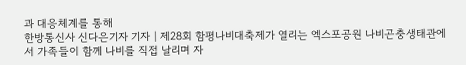과 대응체계를 통해
한방통신사 신다은기자 기자 | 제28회 함평나비대축제가 열리는 엑스포공원 나비곤충생태관에서 가족들이 함께 나비를 직접 날리며 자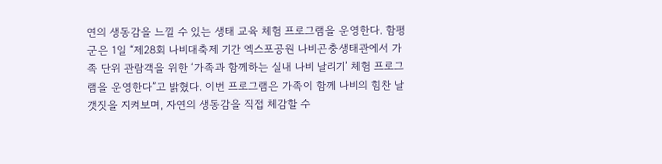연의 생동감을 느낄 수 있는 생태 교육 체험 프로그램을 운영한다. 함평군은 1일 “제28회 나비대축제 기간 엑스포공원 나비곤충생태관에서 가족 단위 관람객을 위한 ‘가족과 함께하는 실내 나비 날리기’ 체험 프로그램을 운영한다”고 밝혔다. 이번 프로그램은 가족이 함께 나비의 힘찬 날갯짓을 지켜보며, 자연의 생동감을 직접 체감할 수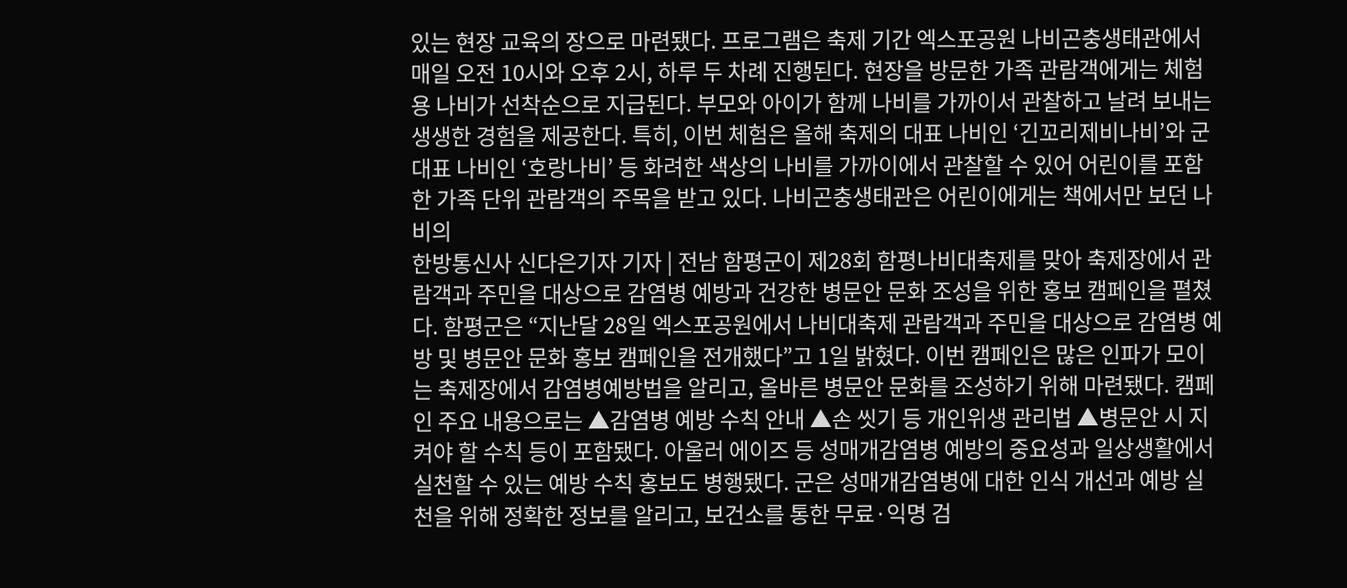있는 현장 교육의 장으로 마련됐다. 프로그램은 축제 기간 엑스포공원 나비곤충생태관에서 매일 오전 10시와 오후 2시, 하루 두 차례 진행된다. 현장을 방문한 가족 관람객에게는 체험용 나비가 선착순으로 지급된다. 부모와 아이가 함께 나비를 가까이서 관찰하고 날려 보내는 생생한 경험을 제공한다. 특히, 이번 체험은 올해 축제의 대표 나비인 ‘긴꼬리제비나비’와 군 대표 나비인 ‘호랑나비’ 등 화려한 색상의 나비를 가까이에서 관찰할 수 있어 어린이를 포함한 가족 단위 관람객의 주목을 받고 있다. 나비곤충생태관은 어린이에게는 책에서만 보던 나비의
한방통신사 신다은기자 기자 | 전남 함평군이 제28회 함평나비대축제를 맞아 축제장에서 관람객과 주민을 대상으로 감염병 예방과 건강한 병문안 문화 조성을 위한 홍보 캠페인을 펼쳤다. 함평군은 “지난달 28일 엑스포공원에서 나비대축제 관람객과 주민을 대상으로 감염병 예방 및 병문안 문화 홍보 캠페인을 전개했다”고 1일 밝혔다. 이번 캠페인은 많은 인파가 모이는 축제장에서 감염병예방법을 알리고, 올바른 병문안 문화를 조성하기 위해 마련됐다. 캠페인 주요 내용으로는 ▲감염병 예방 수칙 안내 ▲손 씻기 등 개인위생 관리법 ▲병문안 시 지켜야 할 수칙 등이 포함됐다. 아울러 에이즈 등 성매개감염병 예방의 중요성과 일상생활에서 실천할 수 있는 예방 수칙 홍보도 병행됐다. 군은 성매개감염병에 대한 인식 개선과 예방 실천을 위해 정확한 정보를 알리고, 보건소를 통한 무료·익명 검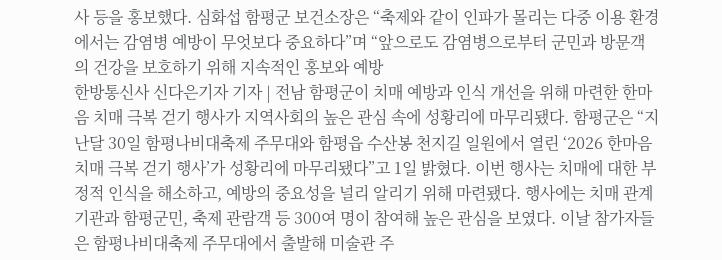사 등을 홍보했다. 심화섭 함평군 보건소장은 “축제와 같이 인파가 몰리는 다중 이용 환경에서는 감염병 예방이 무엇보다 중요하다”며 “앞으로도 감염병으로부터 군민과 방문객의 건강을 보호하기 위해 지속적인 홍보와 예방
한방통신사 신다은기자 기자 | 전남 함평군이 치매 예방과 인식 개선을 위해 마련한 한마음 치매 극복 걷기 행사가 지역사회의 높은 관심 속에 성황리에 마무리됐다. 함평군은 “지난달 30일 함평나비대축제 주무대와 함평읍 수산봉 천지길 일원에서 열린 ‘2026 한마음 치매 극복 걷기 행사’가 성황리에 마무리됐다”고 1일 밝혔다. 이번 행사는 치매에 대한 부정적 인식을 해소하고, 예방의 중요성을 널리 알리기 위해 마련됐다. 행사에는 치매 관계기관과 함평군민, 축제 관람객 등 300여 명이 참여해 높은 관심을 보였다. 이날 참가자들은 함평나비대축제 주무대에서 출발해 미술관 주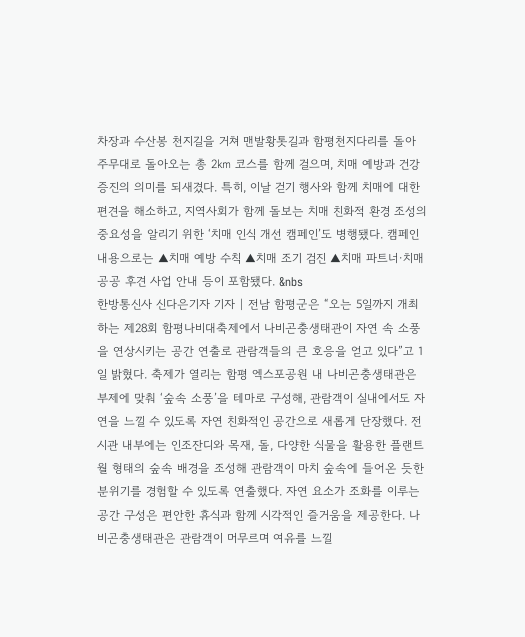차장과 수산봉 천지길을 거쳐 맨발황톳길과 함평천지다리를 돌아 주무대로 돌아오는 총 2㎞ 코스를 함께 걸으며, 치매 예방과 건강 증진의 의미를 되새겼다. 특히, 이날 걷기 행사와 함께 치매에 대한 편견을 해소하고, 지역사회가 함께 돌보는 치매 친화적 환경 조성의 중요성을 알리기 위한 ‘치매 인식 개선 캠페인’도 병행됐다. 캠페인 내용으로는 ▲치매 예방 수칙 ▲치매 조기 검진 ▲치매 파트너·치매 공공 후견 사업 안내 등이 포함됐다. &nbs
한방통신사 신다은기자 기자 | 전남 함평군은 “오는 5일까지 개최하는 제28회 함평나비대축제에서 나비곤충생태관이 자연 속 소풍을 연상시키는 공간 연출로 관람객들의 큰 호응을 얻고 있다”고 1일 밝혔다. 축제가 열리는 함평 엑스포공원 내 나비곤충생태관은 부제에 맞춰 ‘숲속 소풍’을 테마로 구성해, 관람객이 실내에서도 자연을 느낄 수 있도록 자연 친화적인 공간으로 새롭게 단장했다. 전시관 내부에는 인조잔디와 목재, 돌, 다양한 식물을 활용한 플랜트월 형태의 숲속 배경을 조성해 관람객이 마치 숲속에 들어온 듯한 분위기를 경험할 수 있도록 연출했다. 자연 요소가 조화를 이루는 공간 구성은 편안한 휴식과 함께 시각적인 즐거움을 제공한다. 나비곤충생태관은 관람객이 머무르며 여유를 느낄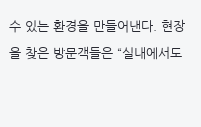수 있는 환경을 만들어낸다. 현장을 찾은 방문객들은 “실내에서도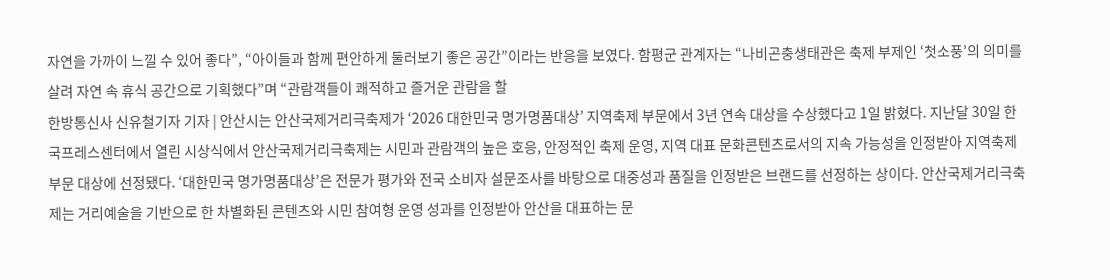자연을 가까이 느낄 수 있어 좋다”, “아이들과 함께 편안하게 둘러보기 좋은 공간”이라는 반응을 보였다. 함평군 관계자는 “나비곤충생태관은 축제 부제인 ‘첫소풍’의 의미를 살려 자연 속 휴식 공간으로 기획했다”며 “관람객들이 쾌적하고 즐거운 관람을 할
한방통신사 신유철기자 기자 | 안산시는 안산국제거리극축제가 ‘2026 대한민국 명가명품대상’ 지역축제 부문에서 3년 연속 대상을 수상했다고 1일 밝혔다. 지난달 30일 한국프레스센터에서 열린 시상식에서 안산국제거리극축제는 시민과 관람객의 높은 호응, 안정적인 축제 운영, 지역 대표 문화콘텐츠로서의 지속 가능성을 인정받아 지역축제 부문 대상에 선정됐다. ‘대한민국 명가명품대상’은 전문가 평가와 전국 소비자 설문조사를 바탕으로 대중성과 품질을 인정받은 브랜드를 선정하는 상이다. 안산국제거리극축제는 거리예술을 기반으로 한 차별화된 콘텐츠와 시민 참여형 운영 성과를 인정받아 안산을 대표하는 문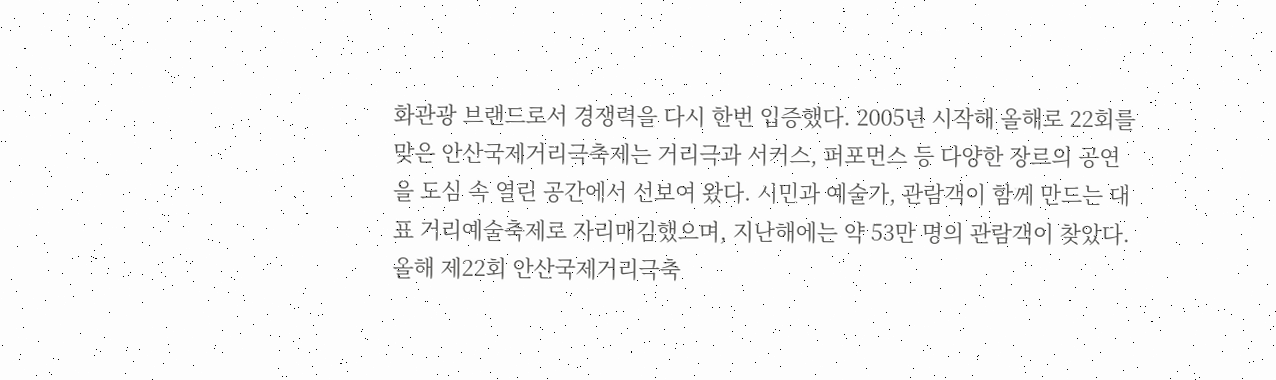화관광 브랜드로서 경쟁력을 다시 한번 입증했다. 2005년 시작해 올해로 22회를 맞은 안산국제거리극축제는 거리극과 서커스, 퍼포먼스 등 다양한 장르의 공연을 도심 속 열린 공간에서 선보여 왔다. 시민과 예술가, 관람객이 함께 만드는 대표 거리예술축제로 자리매김했으며, 지난해에는 약 53만 명의 관람객이 찾았다. 올해 제22회 안산국제거리극축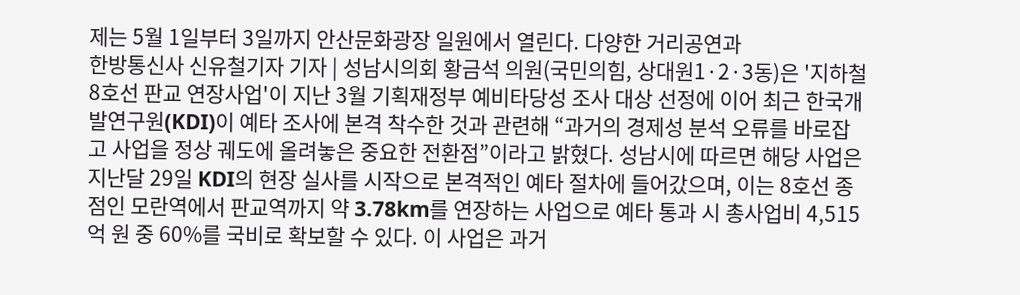제는 5월 1일부터 3일까지 안산문화광장 일원에서 열린다. 다양한 거리공연과
한방통신사 신유철기자 기자 | 성남시의회 황금석 의원(국민의힘, 상대원1·2·3동)은 '지하철 8호선 판교 연장사업'이 지난 3월 기획재정부 예비타당성 조사 대상 선정에 이어 최근 한국개발연구원(KDI)이 예타 조사에 본격 착수한 것과 관련해 “과거의 경제성 분석 오류를 바로잡고 사업을 정상 궤도에 올려놓은 중요한 전환점”이라고 밝혔다. 성남시에 따르면 해당 사업은 지난달 29일 KDI의 현장 실사를 시작으로 본격적인 예타 절차에 들어갔으며, 이는 8호선 종점인 모란역에서 판교역까지 약 3.78km를 연장하는 사업으로 예타 통과 시 총사업비 4,515억 원 중 60%를 국비로 확보할 수 있다. 이 사업은 과거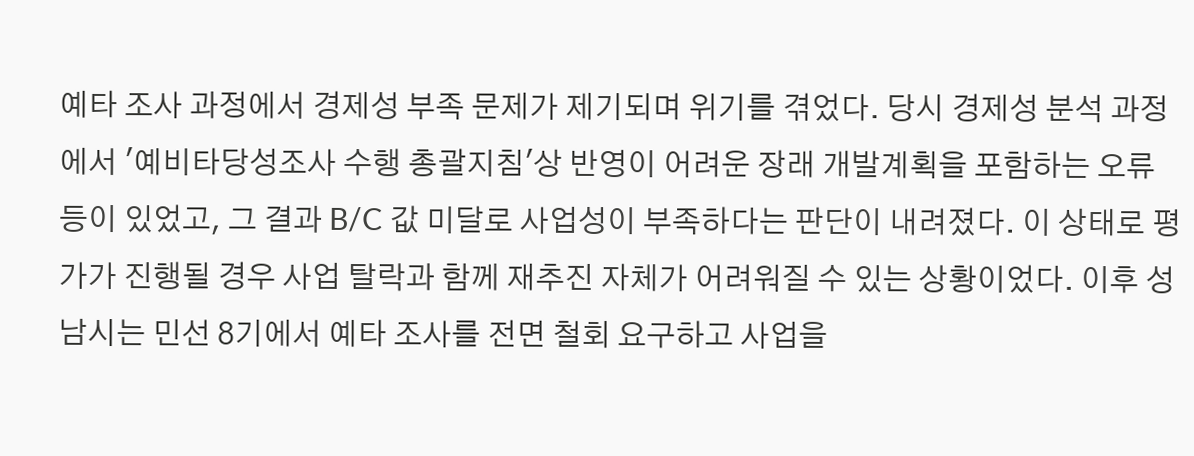예타 조사 과정에서 경제성 부족 문제가 제기되며 위기를 겪었다. 당시 경제성 분석 과정에서 '예비타당성조사 수행 총괄지침'상 반영이 어려운 장래 개발계획을 포함하는 오류 등이 있었고, 그 결과 B/C 값 미달로 사업성이 부족하다는 판단이 내려졌다. 이 상태로 평가가 진행될 경우 사업 탈락과 함께 재추진 자체가 어려워질 수 있는 상황이었다. 이후 성남시는 민선 8기에서 예타 조사를 전면 철회 요구하고 사업을